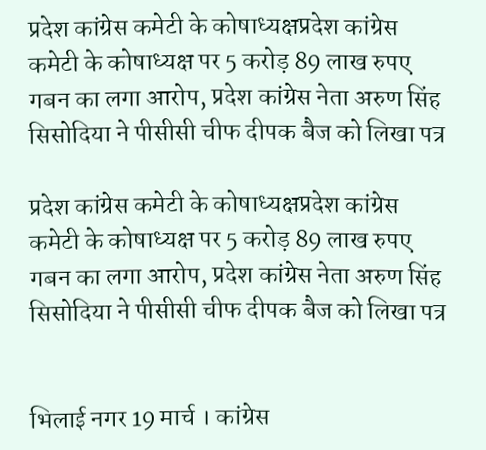प्रदेश कांग्रेस कमेटी के कोषाध्यक्षप्रदेश कांग्रेस कमेटी के कोषाध्यक्ष पर 5 करोड़ 89 लाख रुपए गबन का लगा आरोप, प्रदेश कांग्रेस नेता अरुण सिंह सिसोदिया ने पीसीसी चीफ दीपक बैज को लिखा पत्र

प्रदेश कांग्रेस कमेटी के कोषाध्यक्षप्रदेश कांग्रेस कमेटी के कोषाध्यक्ष पर 5 करोड़ 89 लाख रुपए गबन का लगा आरोप, प्रदेश कांग्रेस नेता अरुण सिंह सिसोदिया ने पीसीसी चीफ दीपक बैज को लिखा पत्र


भिलाई नगर 19 मार्च । कांग्रेस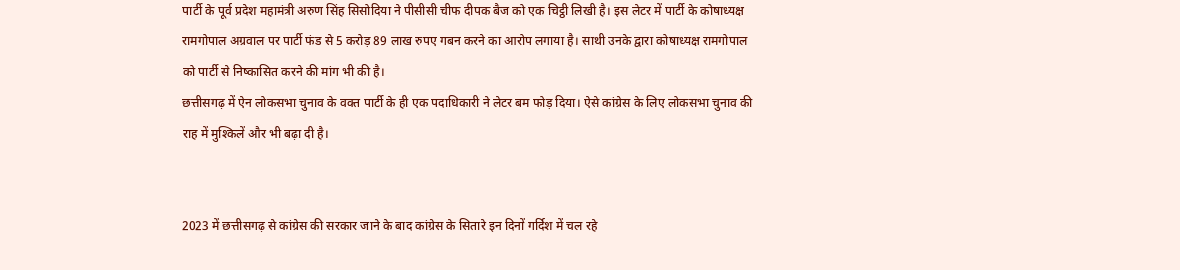पार्टी के पूर्व प्रदेश महामंत्री अरुण सिंह सिसोदिया ने पीसीसी चीफ दीपक बैज को एक चिट्ठी लिखी है। इस लेटर में पार्टी के कोषाध्यक्ष रामगोपाल अग्रवाल पर पार्टी फंड से 5 करोड़ 89 लाख रुपए गबन करने का आरोप लगाया है। साथी उनके द्वारा कोषाध्यक्ष रामगोपाल को पार्टी से निष्कासित करने की मांग भी की है।
छत्तीसगढ़ में ऐन लोकसभा चुनाव के वक्त पार्टी के ही एक पदाधिकारी ने लेटर बम फोड़ दिया। ऐसे कांग्रेस के लिए लोकसभा चुनाव की राह में मुश्किलें और भी बढ़ा दी है।


2023 में छत्तीसगढ़ से कांग्रेस की सरकार जाने के बाद कांग्रेस के सितारे इन दिनों गर्दिश में चल रहे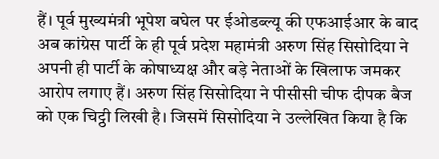हैं। पूर्व मुख्यमंत्री भूपेश बघेल पर ईओडब्ल्यू की एफआईआर के बाद अब कांग्रेस पार्टी के ही पूर्व प्रदेश महामंत्री अरुण सिंह सिसोदिया ने अपनी ही पार्टी के कोषाध्यक्ष और बड़े नेताओं के खिलाफ जमकर आरोप लगाए हैं। अरुण सिंह सिसोदिया ने पीसीसी चीफ दीपक बैज को एक चिट्ठी लिखी है। जिसमें सिसोदिया ने उल्लेखित किया है कि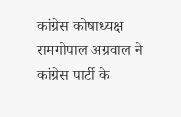कांग्रेस कोषाध्यक्ष रामगोपाल अग्रवाल ने कांग्रेस पार्टी के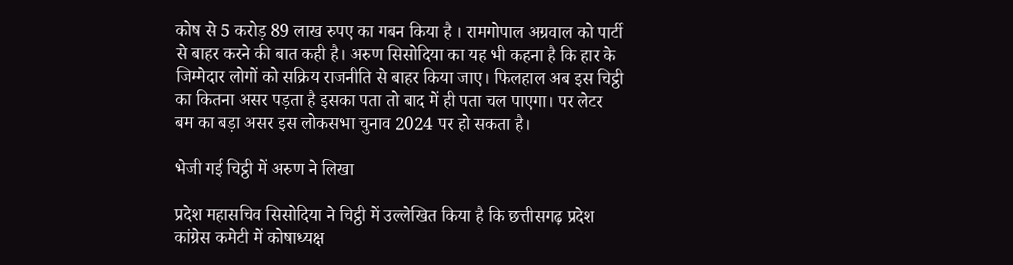कोष से 5 करोड़ 89 लाख रुपए का गबन किया है । रामगोपाल अग्रवाल को पार्टी से बाहर करने की बात कही है। अरुण सिसोदिया का यह भी कहना है कि हार के जिम्मेदार लोगों को सक्रिय राजनीति से बाहर किया जाए। फिलहाल अब इस चिट्ठी का कितना असर पड़ता है इसका पता तो बाद में ही पता चल पाएगा। पर लेटर बम का बड़ा असर इस लोकसभा चुनाव 2024 पर हो सकता है।

भेजी गई चिट्ठी में अरुण ने लिखा

प्रदेश महासचिव सिसोदिया ने चिट्ठी में उल्लेखित किया है कि छत्तीसगढ़ प्रदेश कांग्रेस कमेटी में कोषाध्यक्ष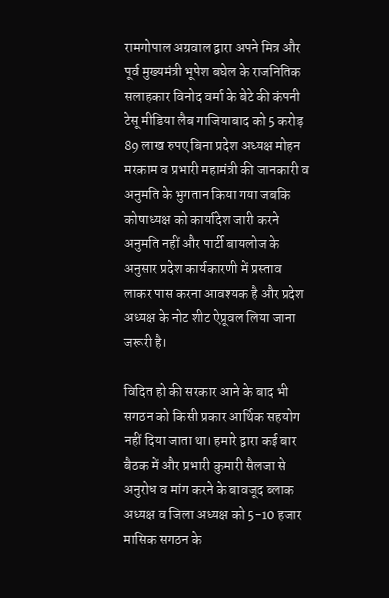रामगोपाल अग्रवाल द्वारा अपने मित्र और पूर्व मुख्यमंत्री भूपेश बघेल के राजनितिक सलाहकार विनोद वर्मा के बेटे की कंपनी टेसू मीडिया लैब गाजियाबाद को 5 करोड़ 89 लाख रुपए बिना प्रदेश अध्यक्ष मोहन मरकाम व प्रभारी महामंत्री की जानकारी व अनुमति के भुगतान किया गया जबकि कोषाध्यक्ष को कार्यादेश जारी करने अनुमति नहीं और पार्टी बायलोज के अनुसार प्रदेश कार्यकारणी में प्रस्ताव लाकर पास करना आवश्यक है और प्रदेश अध्यक्ष के नोट शीट ऐप्रूवल लिया जाना जरूरी है।

विदित हो की सरकार आने के बाद भी सगठन को किसी प्रकार आर्थिक सहयोग नहीं दिया जाता था। हमारे द्वारा कई बार बैठक में और प्रभारी कुमारी सैलजा से अनुरोध व मांग करने के बावजूद ब्लाक अध्यक्ष व जिला अध्यक्ष को 5-10 हजार मासिक सगठन के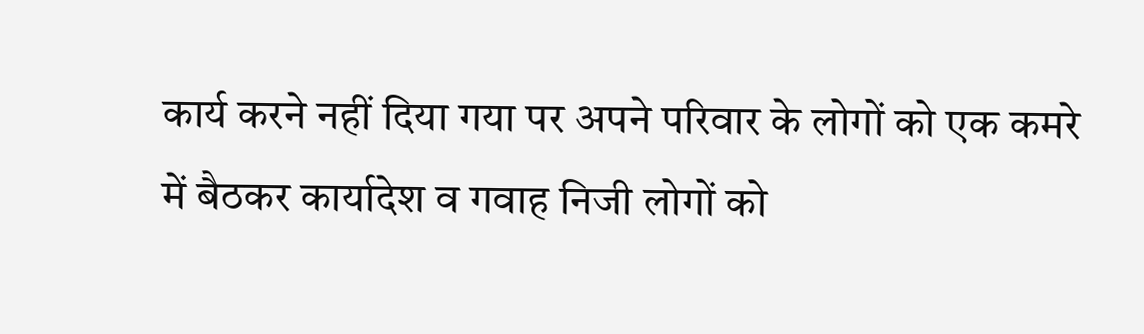कार्य करने नहीं दिया गया पर अपने परिवार के लोगों को एक कमरे में बैठकर कार्यादेश व गवाह निजी लोगों को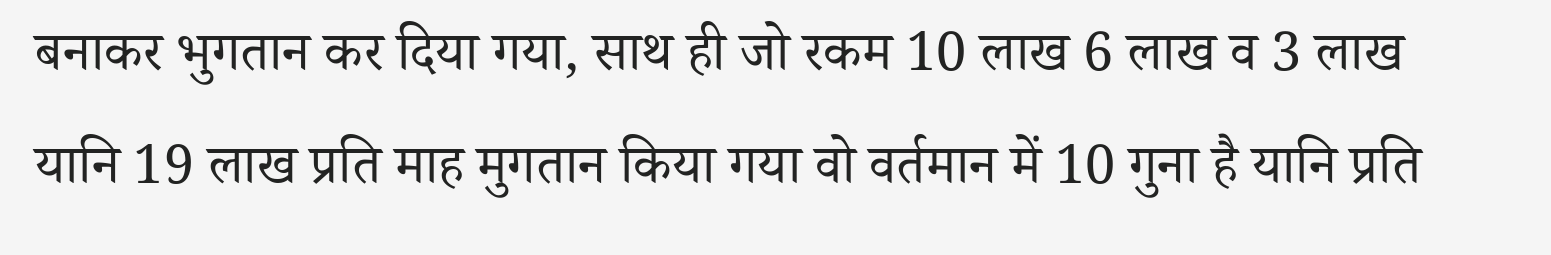बनाकर भुगतान कर दिया गया, साथ ही जो रकम 10 लाख 6 लाख व 3 लाख यानि 19 लाख प्रति माह मुगतान किया गया वो वर्तमान में 10 गुना है यानि प्रति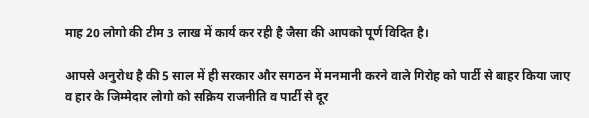माह 20 लोगो की टीम 3 लाख में कार्य कर रही है जैसा की आपको पूर्ण विदित है।

आपसे अनुरोध है की 5 साल में ही सरकार और सगठन में मनमानी करने वाले गिरोह को पार्टी से बाहर किया जाए व हार के जिम्मेदार लोगो को सक्रिय राजनीति व पार्टी से दूर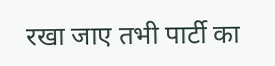रखा जाए तभी पार्टी का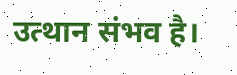उत्थान संभव है।